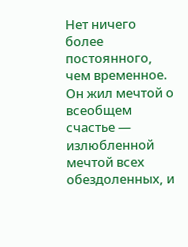Нет ничего более постоянного, чем временное.
Он жил мечтой о всеобщем счастье — излюбленной мечтой всех обездоленных, и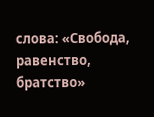слова: «Свобода, равенство, братство»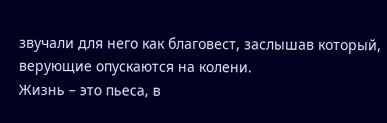звучали для него как благовест, заслышав который, верующие опускаются на колени.
Жизнь – это пьеса, в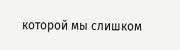которой мы слишком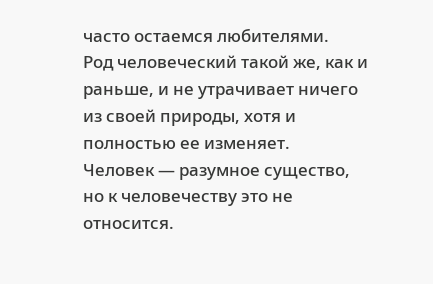часто остаемся любителями.
Род человеческий такой же, как и раньше, и не утрачивает ничего из своей природы, хотя и полностью ее изменяет.
Человек — разумное существо, но к человечеству это не относится.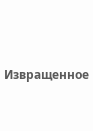Извращенное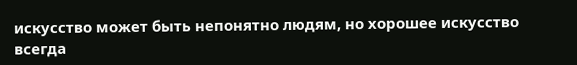искусство может быть непонятно людям, но хорошее искусство всегда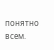понятно всем.